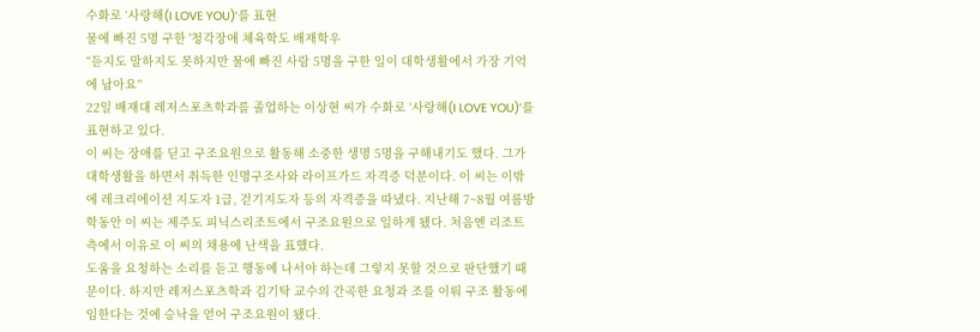수화로 ‘사랑해(I LOVE YOU)’를 표현
물에 빠진 5명 구한 '청각장애 체육학도 배재학우
“듣지도 말하지도 못하지만 물에 빠진 사람 5명을 구한 일이 대학생활에서 가장 기억에 남아요”
22일 배재대 레저스포츠학과를 졸업하는 이상현 씨가 수화로 ‘사랑해(I LOVE YOU)’를 표현하고 있다.
이 씨는 장애를 딛고 구조요원으로 활동해 소중한 생명 5명을 구해내기도 했다. 그가 대학생활을 하면서 취득한 인명구조사와 라이프가드 자격증 덕분이다. 이 씨는 이밖에 레크리에이션 지도자 1급, 걷기지도자 등의 자격증을 따냈다. 지난해 7~8월 여름방학동안 이 씨는 제주도 피닉스리조트에서 구조요원으로 일하게 됐다. 처음엔 리조트 측에서 이유로 이 씨의 채용에 난색을 표했다.
도움을 요청하는 소리를 듣고 행동에 나서야 하는데 그렇지 못할 것으로 판단했기 때문이다. 하지만 레저스포츠학과 김기탁 교수의 간곡한 요청과 조를 이뤄 구조 활동에 임한다는 것에 승낙을 얻어 구조요원이 됐다.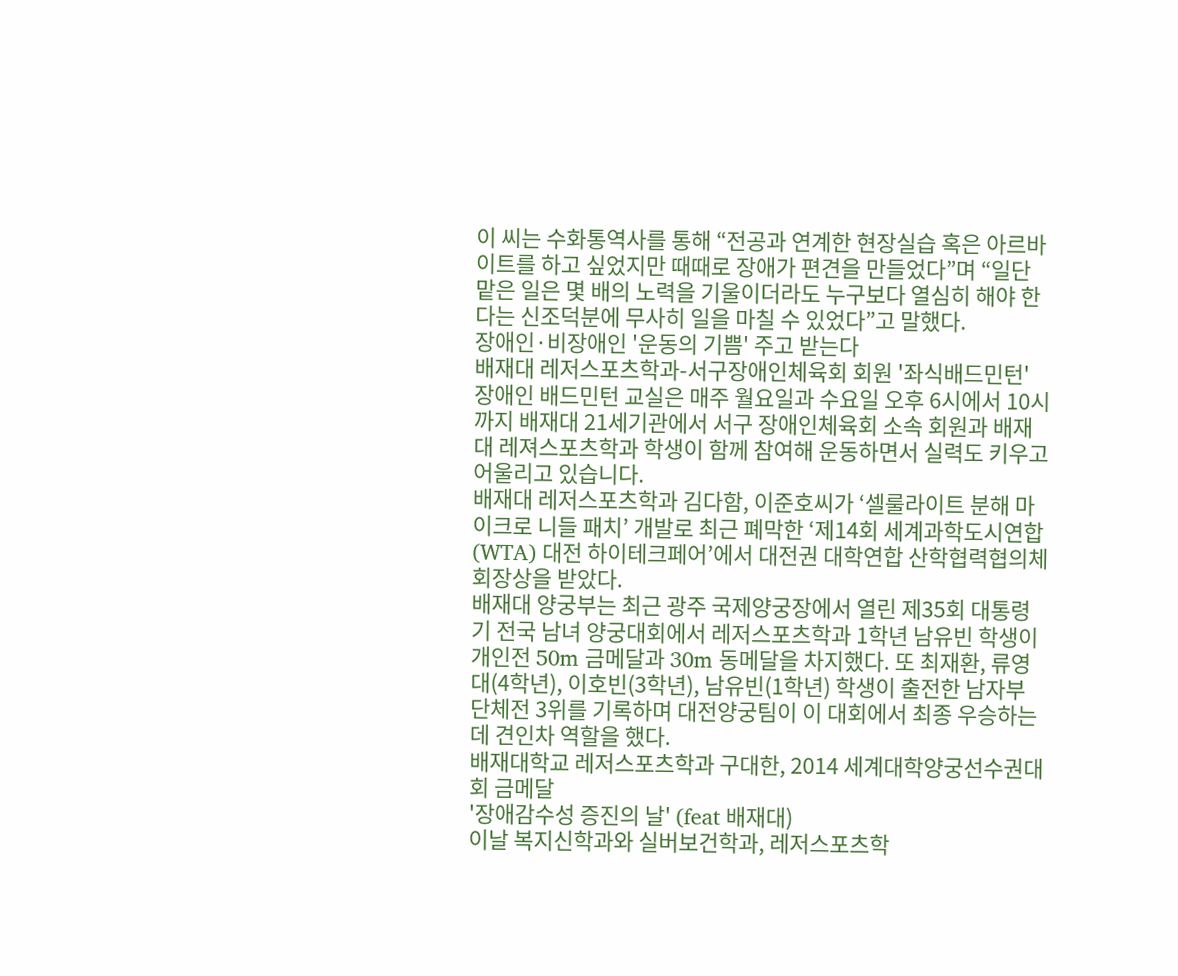이 씨는 수화통역사를 통해 “전공과 연계한 현장실습 혹은 아르바이트를 하고 싶었지만 때때로 장애가 편견을 만들었다”며 “일단 맡은 일은 몇 배의 노력을 기울이더라도 누구보다 열심히 해야 한다는 신조덕분에 무사히 일을 마칠 수 있었다”고 말했다.
장애인·비장애인 '운동의 기쁨' 주고 받는다
배재대 레저스포츠학과-서구장애인체육회 회원 '좌식배드민턴'
장애인 배드민턴 교실은 매주 월요일과 수요일 오후 6시에서 10시까지 배재대 21세기관에서 서구 장애인체육회 소속 회원과 배재대 레져스포츠학과 학생이 함께 참여해 운동하면서 실력도 키우고 어울리고 있습니다.
배재대 레저스포츠학과 김다함, 이준호씨가 ‘셀룰라이트 분해 마이크로 니들 패치’ 개발로 최근 폐막한 ‘제14회 세계과학도시연합(WTA) 대전 하이테크페어’에서 대전권 대학연합 산학협력협의체 회장상을 받았다.
배재대 양궁부는 최근 광주 국제양궁장에서 열린 제35회 대통령기 전국 남녀 양궁대회에서 레저스포츠학과 1학년 남유빈 학생이 개인전 50m 금메달과 30m 동메달을 차지했다. 또 최재환, 류영대(4학년), 이호빈(3학년), 남유빈(1학년) 학생이 출전한 남자부 단체전 3위를 기록하며 대전양궁팀이 이 대회에서 최종 우승하는데 견인차 역할을 했다.
배재대학교 레저스포츠학과 구대한, 2014 세계대학양궁선수권대회 금메달
'장애감수성 증진의 날' (feat 배재대)
이날 복지신학과와 실버보건학과, 레저스포츠학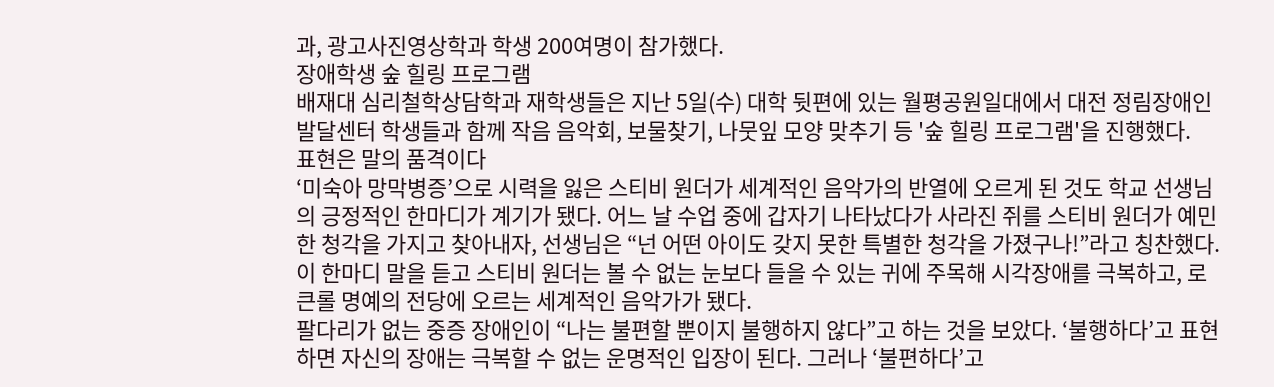과, 광고사진영상학과 학생 200여명이 참가했다.
장애학생 숲 힐링 프로그램
배재대 심리철학상담학과 재학생들은 지난 5일(수) 대학 뒷편에 있는 월평공원일대에서 대전 정림장애인발달센터 학생들과 함께 작음 음악회, 보물찾기, 나뭇잎 모양 맞추기 등 '숲 힐링 프로그램'을 진행했다.
표현은 말의 품격이다
‘미숙아 망막병증’으로 시력을 잃은 스티비 원더가 세계적인 음악가의 반열에 오르게 된 것도 학교 선생님의 긍정적인 한마디가 계기가 됐다. 어느 날 수업 중에 갑자기 나타났다가 사라진 쥐를 스티비 원더가 예민한 청각을 가지고 찾아내자, 선생님은 “넌 어떤 아이도 갖지 못한 특별한 청각을 가졌구나!”라고 칭찬했다. 이 한마디 말을 듣고 스티비 원더는 볼 수 없는 눈보다 들을 수 있는 귀에 주목해 시각장애를 극복하고, 로큰롤 명예의 전당에 오르는 세계적인 음악가가 됐다.
팔다리가 없는 중증 장애인이 “나는 불편할 뿐이지 불행하지 않다”고 하는 것을 보았다. ‘불행하다’고 표현하면 자신의 장애는 극복할 수 없는 운명적인 입장이 된다. 그러나 ‘불편하다’고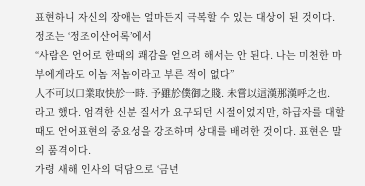표현하니 자신의 장애는 얼마든지 극복할 수 있는 대상이 된 것이다.
정조는 ‘정조이산어록’에서
“사람은 언어로 한때의 쾌감을 얻으려 해서는 안 된다. 나는 미천한 마부에게라도 이놈 저놈이라고 부른 적이 없다”
人不可以口業取快於一時. 予雖於僕御之賤. 未嘗以這漢那漢呼之也.
라고 했다. 엄격한 신분 질서가 요구되던 시절이었지만, 하급자를 대할 때도 언어표현의 중요성을 강조하며 상대를 배려한 것이다. 표현은 말의 품격이다.
가령 새해 인사의 덕담으로 ‘금년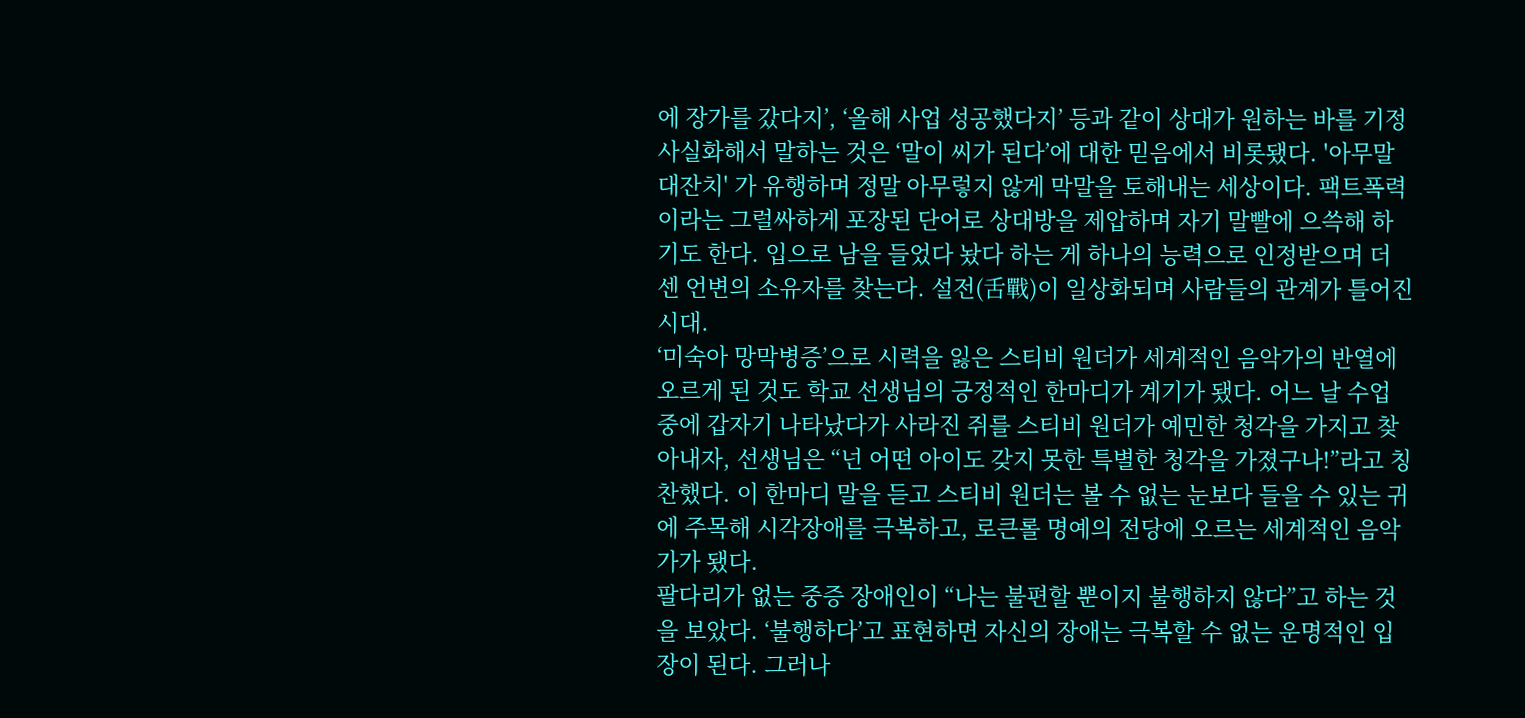에 장가를 갔다지’, ‘올해 사업 성공했다지’ 등과 같이 상대가 원하는 바를 기정사실화해서 말하는 것은 ‘말이 씨가 된다’에 대한 믿음에서 비롯됐다. '아무말대잔치' 가 유행하며 정말 아무렇지 않게 막말을 토해내는 세상이다. 팩트폭력이라는 그럴싸하게 포장된 단어로 상대방을 제압하며 자기 말빨에 으쓱해 하기도 한다. 입으로 남을 들었다 놨다 하는 게 하나의 능력으로 인정받으며 더 센 언변의 소유자를 찾는다. 설전(舌戰)이 일상화되며 사람들의 관계가 틀어진 시대.
‘미숙아 망막병증’으로 시력을 잃은 스티비 원더가 세계적인 음악가의 반열에 오르게 된 것도 학교 선생님의 긍정적인 한마디가 계기가 됐다. 어느 날 수업 중에 갑자기 나타났다가 사라진 쥐를 스티비 원더가 예민한 청각을 가지고 찾아내자, 선생님은 “넌 어떤 아이도 갖지 못한 특별한 청각을 가졌구나!”라고 칭찬했다. 이 한마디 말을 듣고 스티비 원더는 볼 수 없는 눈보다 들을 수 있는 귀에 주목해 시각장애를 극복하고, 로큰롤 명예의 전당에 오르는 세계적인 음악가가 됐다.
팔다리가 없는 중증 장애인이 “나는 불편할 뿐이지 불행하지 않다”고 하는 것을 보았다. ‘불행하다’고 표현하면 자신의 장애는 극복할 수 없는 운명적인 입장이 된다. 그러나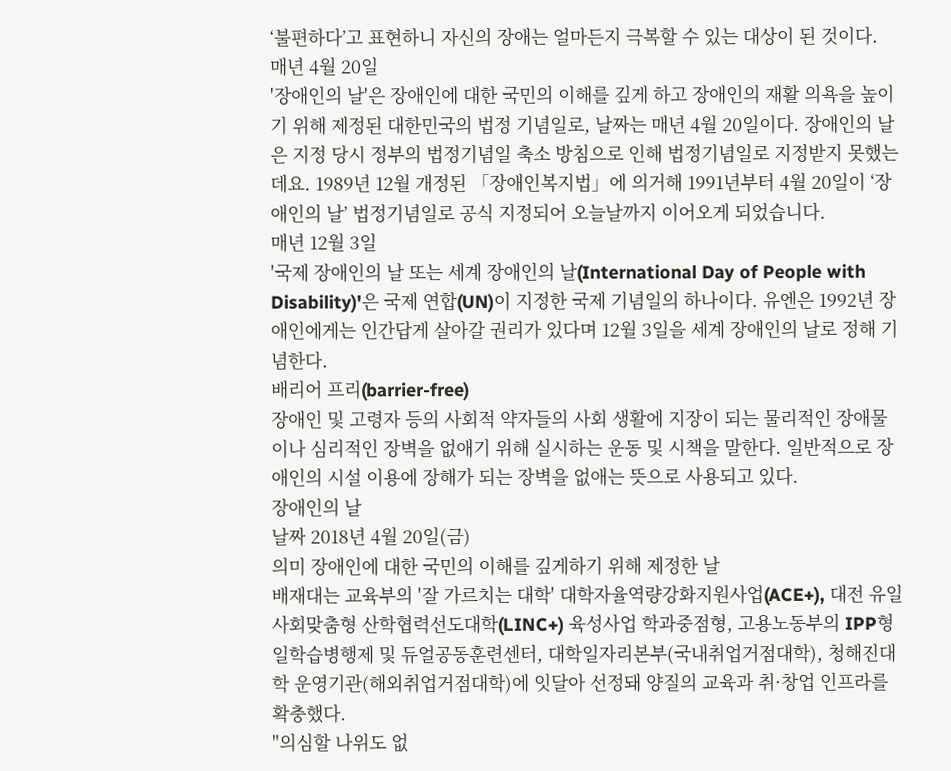‘불편하다’고 표현하니 자신의 장애는 얼마든지 극복할 수 있는 대상이 된 것이다.
매년 4월 20일
'장애인의 날'은 장애인에 대한 국민의 이해를 깊게 하고 장애인의 재활 의욕을 높이기 위해 제정된 대한민국의 법정 기념일로, 날짜는 매년 4월 20일이다. 장애인의 날은 지정 당시 정부의 법정기념일 축소 방침으로 인해 법정기념일로 지정받지 못했는데요. 1989년 12월 개정된 「장애인복지법」에 의거해 1991년부터 4월 20일이 ‘장애인의 날’ 법정기념일로 공식 지정되어 오늘날까지 이어오게 되었습니다.
매년 12월 3일
'국제 장애인의 날 또는 세계 장애인의 날(International Day of People with Disability)'은 국제 연합(UN)이 지정한 국제 기념일의 하나이다. 유엔은 1992년 장애인에게는 인간답게 살아갈 권리가 있다며 12월 3일을 세계 장애인의 날로 정해 기념한다.
배리어 프리(barrier-free)
장애인 및 고령자 등의 사회적 약자들의 사회 생활에 지장이 되는 물리적인 장애물이나 심리적인 장벽을 없애기 위해 실시하는 운동 및 시책을 말한다. 일반적으로 장애인의 시설 이용에 장해가 되는 장벽을 없애는 뜻으로 사용되고 있다.
장애인의 날
날짜 2018년 4월 20일(금)
의미 장애인에 대한 국민의 이해를 깊게하기 위해 제정한 날
배재대는 교육부의 '잘 가르치는 대학' 대학자율역량강화지원사업(ACE+), 대전 유일 사회맞춤형 산학협력선도대학(LINC+) 육성사업 학과중점형, 고용노동부의 IPP형 일학습병행제 및 듀얼공동훈련센터, 대학일자리본부(국내취업거점대학), 청해진대학 운영기관(해외취업거점대학)에 잇달아 선정돼 양질의 교육과 취·창업 인프라를 확충했다.
"의심할 나위도 없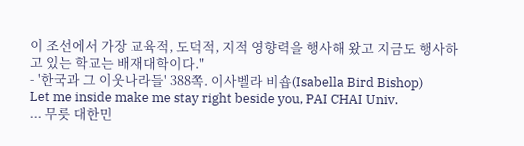이 조선에서 가장 교육적, 도덕적, 지적 영향력을 행사해 왔고 지금도 행사하고 있는 학교는 배재대학이다."
- '한국과 그 이웃나라들' 388쪽. 이사벨라 비숍(Isabella Bird Bishop)
Let me inside make me stay right beside you, PAI CHAI Univ.
... 무릇 대한민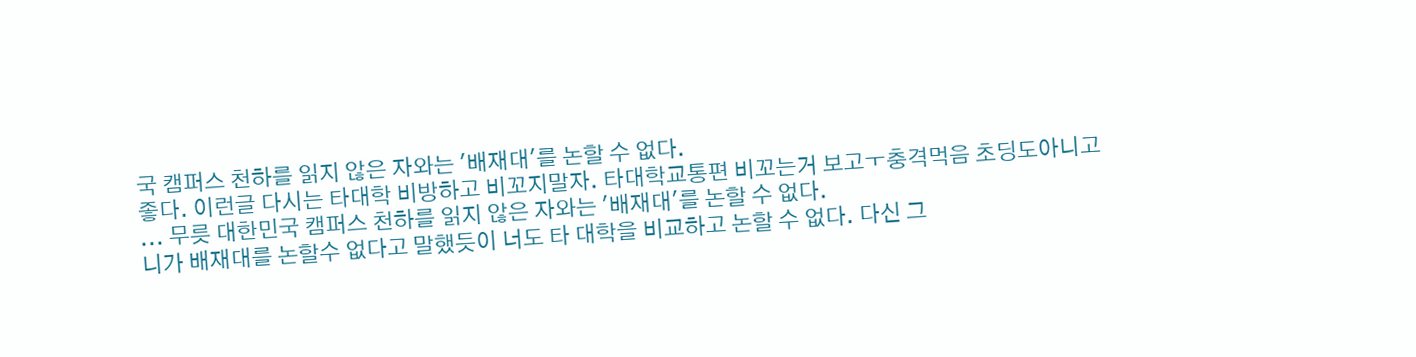국 캠퍼스 천하를 읽지 않은 자와는 '배재대'를 논할 수 없다.
좋다. 이런글 다시는 타대학 비방하고 비꼬지말자. 타대학교통편 비꼬는거 보고ㅜ충격먹음 초딩도아니고
... 무릇 대한민국 캠퍼스 천하를 읽지 않은 자와는 '배재대'를 논할 수 없다.
니가 배재대를 논할수 없다고 말했듯이 너도 타 대학을 비교하고 논할 수 없다. 다신 그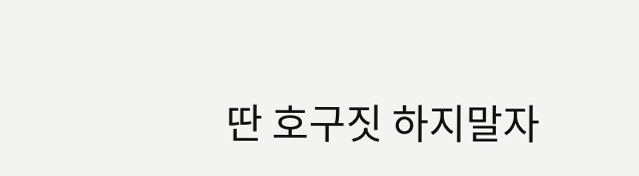딴 호구짓 하지말자